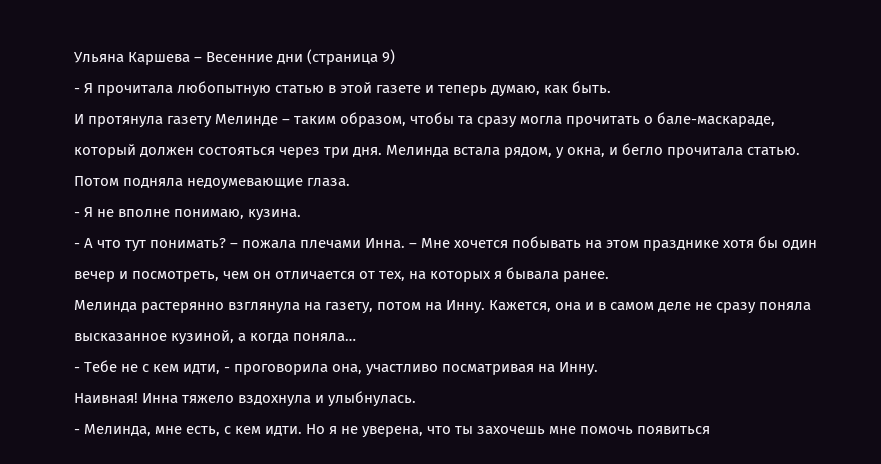Ульяна Каршева – Весенние дни (страница 9)
- Я прочитала любопытную статью в этой газете и теперь думаю, как быть.
И протянула газету Мелинде – таким образом, чтобы та сразу могла прочитать о бале-маскараде, который должен состояться через три дня. Мелинда встала рядом, у окна, и бегло прочитала статью. Потом подняла недоумевающие глаза.
- Я не вполне понимаю, кузина.
- А что тут понимать? – пожала плечами Инна. – Мне хочется побывать на этом празднике хотя бы один вечер и посмотреть, чем он отличается от тех, на которых я бывала ранее.
Мелинда растерянно взглянула на газету, потом на Инну. Кажется, она и в самом деле не сразу поняла высказанное кузиной, а когда поняла…
- Тебе не с кем идти, - проговорила она, участливо посматривая на Инну.
Наивная! Инна тяжело вздохнула и улыбнулась.
- Мелинда, мне есть, с кем идти. Но я не уверена, что ты захочешь мне помочь появиться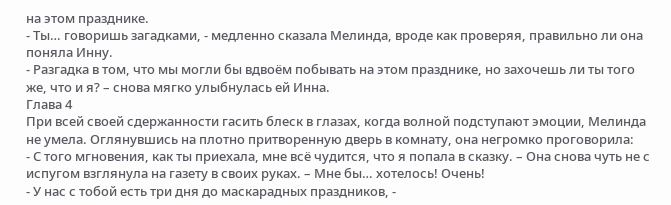на этом празднике.
- Ты… говоришь загадками, - медленно сказала Мелинда, вроде как проверяя, правильно ли она поняла Инну.
- Разгадка в том, что мы могли бы вдвоём побывать на этом празднике, но захочешь ли ты того же, что и я? – снова мягко улыбнулась ей Инна.
Глава 4
При всей своей сдержанности гасить блеск в глазах, когда волной подступают эмоции, Мелинда не умела. Оглянувшись на плотно притворенную дверь в комнату, она негромко проговорила:
- С того мгновения, как ты приехала, мне всё чудится, что я попала в сказку. – Она снова чуть не с испугом взглянула на газету в своих руках. – Мне бы… хотелось! Очень!
- У нас с тобой есть три дня до маскарадных праздников, -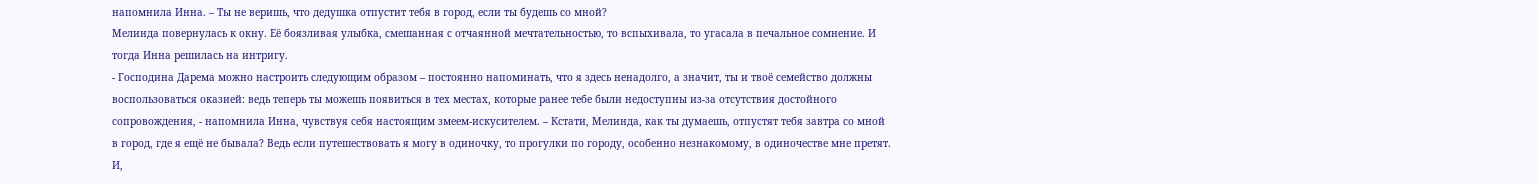напомнила Инна. – Ты не веришь, что дедушка отпустит тебя в город, если ты будешь со мной?
Мелинда повернулась к окну. Её боязливая улыбка, смешанная с отчаянной мечтательностью, то вспыхивала, то угасала в печальное сомнение. И тогда Инна решилась на интригу.
- Господина Дарема можно настроить следующим образом – постоянно напоминать, что я здесь ненадолго, а значит, ты и твоё семейство должны воспользоваться оказией: ведь теперь ты можешь появиться в тех местах, которые ранее тебе были недоступны из-за отсутствия достойного сопровождения, - напомнила Инна, чувствуя себя настоящим змеем-искусителем. – Кстати, Мелинда, как ты думаешь, отпустят тебя завтра со мной в город, где я ещё не бывала? Ведь если путешествовать я могу в одиночку, то прогулки по городу, особенно незнакомому, в одиночестве мне претят. И,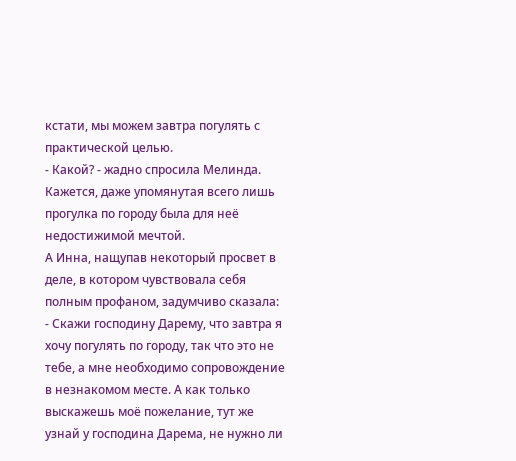кстати, мы можем завтра погулять с практической целью.
- Какой? - жадно спросила Мелинда. Кажется, даже упомянутая всего лишь прогулка по городу была для неё недостижимой мечтой.
А Инна, нащупав некоторый просвет в деле, в котором чувствовала себя полным профаном, задумчиво сказала:
- Скажи господину Дарему, что завтра я хочу погулять по городу, так что это не тебе, а мне необходимо сопровождение в незнакомом месте. А как только выскажешь моё пожелание, тут же узнай у господина Дарема, не нужно ли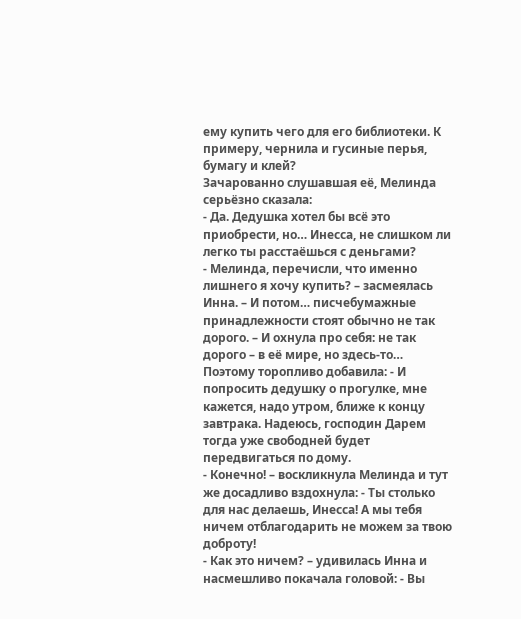ему купить чего для его библиотеки. К примеру, чернила и гусиные перья, бумагу и клей?
Зачарованно слушавшая её, Мелинда серьёзно сказала:
- Да. Дедушка хотел бы всё это приобрести, но… Инесса, не слишком ли легко ты расстаёшься с деньгами?
- Мелинда, перечисли, что именно лишнего я хочу купить? – засмеялась Инна. – И потом… писчебумажные принадлежности стоят обычно не так дорого. – И охнула про себя: не так дорого – в её мире, но здесь-то… Поэтому торопливо добавила: - И попросить дедушку о прогулке, мне кажется, надо утром, ближе к концу завтрака. Надеюсь, господин Дарем тогда уже свободней будет передвигаться по дому.
- Конечно! – воскликнула Мелинда и тут же досадливо вздохнула: - Ты столько для нас делаешь, Инесса! А мы тебя ничем отблагодарить не можем за твою доброту!
- Как это ничем? – удивилась Инна и насмешливо покачала головой: - Вы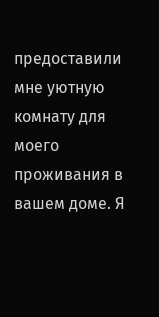предоставили мне уютную комнату для моего проживания в вашем доме. Я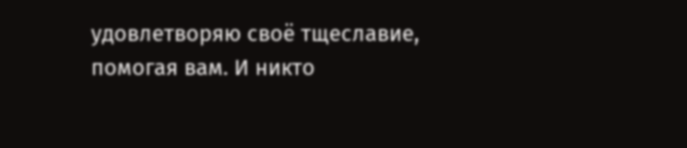удовлетворяю своё тщеславие, помогая вам. И никто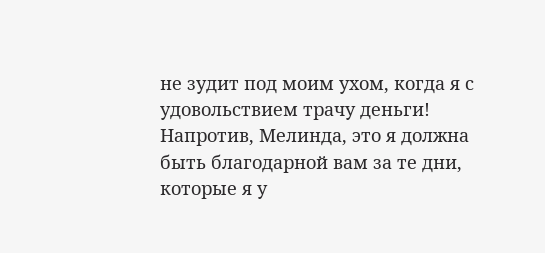не зудит под моим ухом, когда я с удовольствием трачу деньги! Напротив, Мелинда, это я должна быть благодарной вам за те дни, которые я у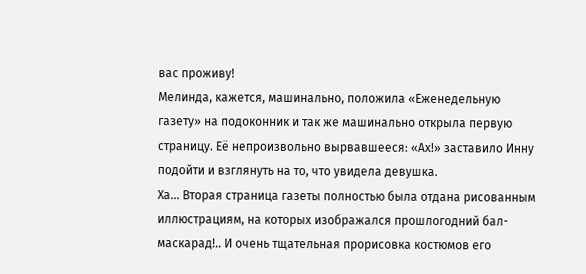вас проживу!
Мелинда, кажется, машинально, положила «Еженедельную газету» на подоконник и так же машинально открыла первую страницу. Её непроизвольно вырвавшееся: «Ах!» заставило Инну подойти и взглянуть на то, что увидела девушка.
Ха… Вторая страница газеты полностью была отдана рисованным иллюстрациям, на которых изображался прошлогодний бал-маскарад!.. И очень тщательная прорисовка костюмов его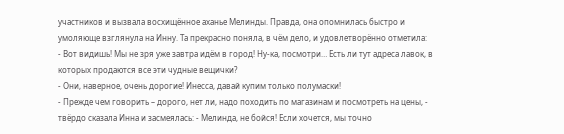участников и вызвала восхищённое аханье Мелинды. Правда, она опомнилась быстро и умоляюще взглянула на Инну. Та прекрасно поняла, в чём дело, и удовлетворённо отметила:
- Вот видишь! Мы не зря уже завтра идём в город! Ну-ка, посмотри… Есть ли тут адреса лавок, в которых продаются все эти чудные вещички?
- Они, наверное, очень дорогие! Инесса, давай купим только полумаски!
- Прежде чем говорить – дорого, нет ли, надо походить по магазинам и посмотреть на цены, - твёрдо сказала Инна и засмеялась: - Мелинда, не бойся! Если хочется, мы точно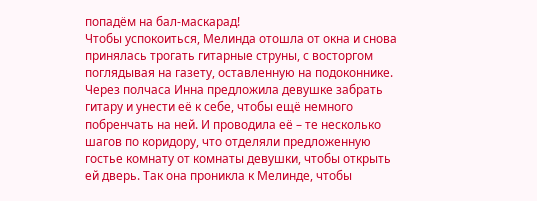попадём на бал-маскарад!
Чтобы успокоиться, Мелинда отошла от окна и снова принялась трогать гитарные струны, с восторгом поглядывая на газету, оставленную на подоконнике.
Через полчаса Инна предложила девушке забрать гитару и унести её к себе, чтобы ещё немного побренчать на ней. И проводила её – те несколько шагов по коридору, что отделяли предложенную гостье комнату от комнаты девушки, чтобы открыть ей дверь. Так она проникла к Мелинде, чтобы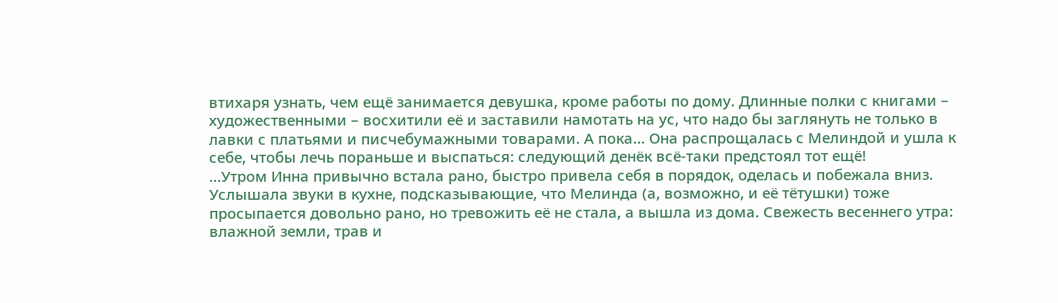втихаря узнать, чем ещё занимается девушка, кроме работы по дому. Длинные полки с книгами – художественными – восхитили её и заставили намотать на ус, что надо бы заглянуть не только в лавки с платьями и писчебумажными товарами. А пока… Она распрощалась с Мелиндой и ушла к себе, чтобы лечь пораньше и выспаться: следующий денёк всё-таки предстоял тот ещё!
…Утром Инна привычно встала рано, быстро привела себя в порядок, оделась и побежала вниз. Услышала звуки в кухне, подсказывающие, что Мелинда (а, возможно, и её тётушки) тоже просыпается довольно рано, но тревожить её не стала, а вышла из дома. Свежесть весеннего утра: влажной земли, трав и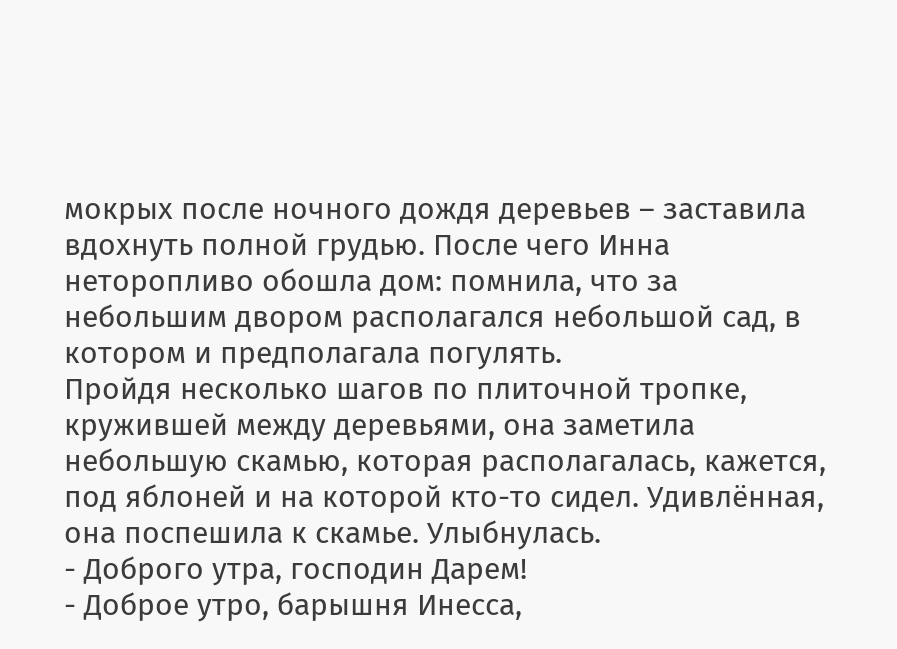мокрых после ночного дождя деревьев – заставила вдохнуть полной грудью. После чего Инна неторопливо обошла дом: помнила, что за небольшим двором располагался небольшой сад, в котором и предполагала погулять.
Пройдя несколько шагов по плиточной тропке, кружившей между деревьями, она заметила небольшую скамью, которая располагалась, кажется, под яблоней и на которой кто-то сидел. Удивлённая, она поспешила к скамье. Улыбнулась.
- Доброго утра, господин Дарем!
- Доброе утро, барышня Инесса,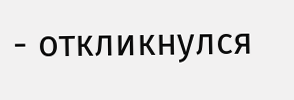- откликнулся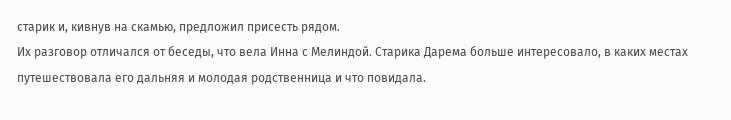старик и, кивнув на скамью, предложил присесть рядом.
Их разговор отличался от беседы, что вела Инна с Мелиндой. Старика Дарема больше интересовало, в каких местах путешествовала его дальняя и молодая родственница и что повидала.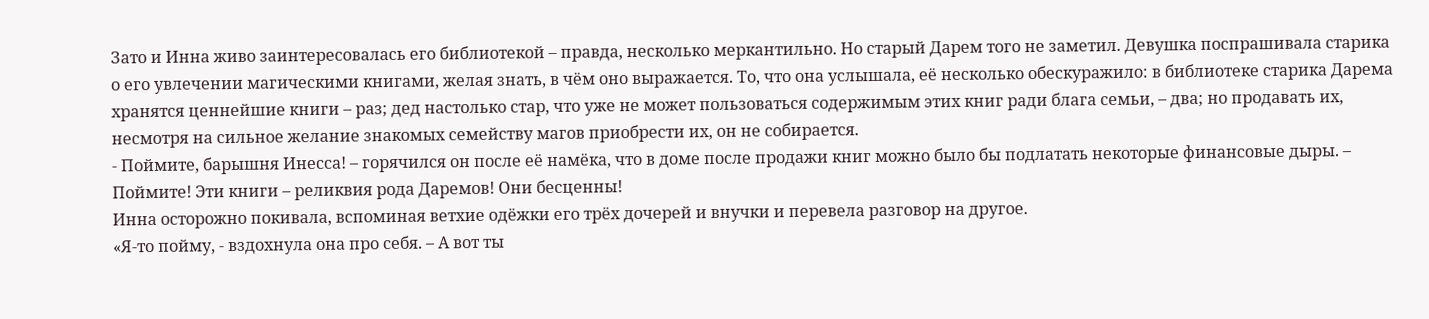Зато и Инна живо заинтересовалась его библиотекой – правда, несколько меркантильно. Но старый Дарем того не заметил. Девушка поспрашивала старика о его увлечении магическими книгами, желая знать, в чём оно выражается. То, что она услышала, её несколько обескуражило: в библиотеке старика Дарема хранятся ценнейшие книги – раз; дед настолько стар, что уже не может пользоваться содержимым этих книг ради блага семьи, – два; но продавать их, несмотря на сильное желание знакомых семейству магов приобрести их, он не собирается.
- Поймите, барышня Инесса! – горячился он после её намёка, что в доме после продажи книг можно было бы подлатать некоторые финансовые дыры. – Поймите! Эти книги – реликвия рода Даремов! Они бесценны!
Инна осторожно покивала, вспоминая ветхие одёжки его трёх дочерей и внучки и перевела разговор на другое.
«Я-то пойму, - вздохнула она про себя. – А вот ты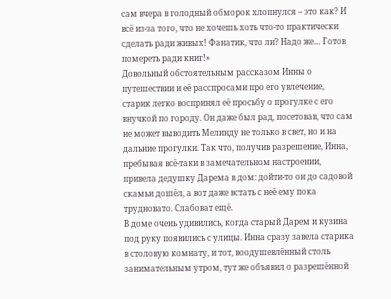сам вчера в голодный обморок хлопнулся – это как? И всё из-за того, что не хочешь хоть что-то практически сделать ради живых! Фанатик, что ли? Надо же… Готов помереть ради книг!»
Довольный обстоятельным рассказом Инны о путешествии и её расспросами про его увлечение, старик легко воспринял её просьбу о прогулке с его внучкой по городу. Он даже был рад, посетовав, что сам не может выводить Мелинду не только в свет, но и на дальние прогулки. Так что, получив разрешение, Инна, пребывая всё-таки в замечательном настроении, привела дедушку Дарема в дом: дойти-то он до садовой скамьи дошёл, а вот даже встать с неё ему пока трудновато. Слабоват ещё.
В доме очень удивились, когда старый Дарем и кузина под руку появились с улицы. Инна сразу завела старика в столовую комнату, и тот, воодушевлённый столь занимательным утром, тут же объявил о разрешённой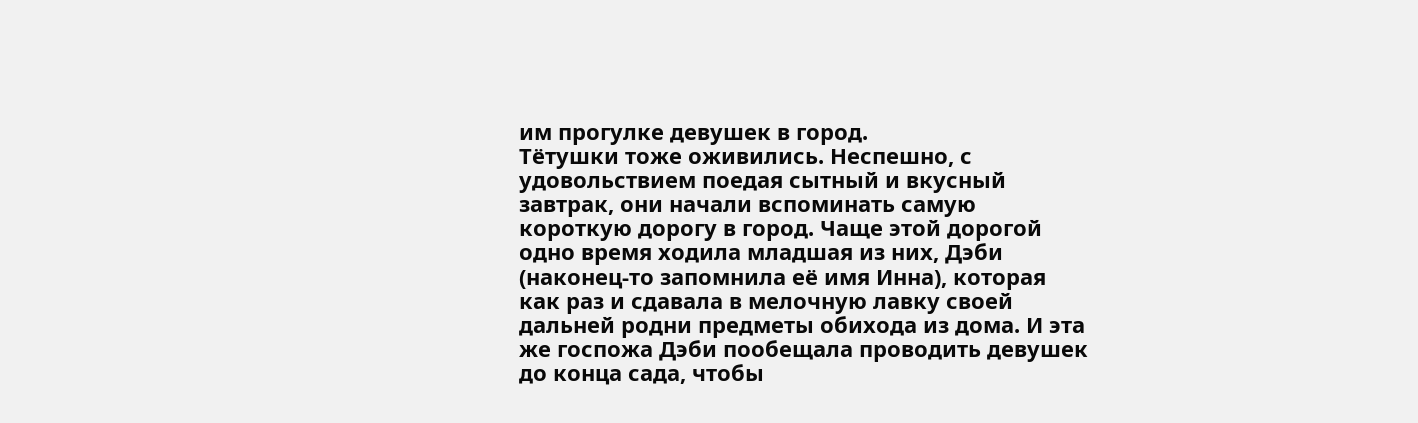им прогулке девушек в город.
Тётушки тоже оживились. Неспешно, с удовольствием поедая сытный и вкусный завтрак, они начали вспоминать самую короткую дорогу в город. Чаще этой дорогой одно время ходила младшая из них, Дэби (наконец-то запомнила её имя Инна), которая как раз и сдавала в мелочную лавку своей дальней родни предметы обихода из дома. И эта же госпожа Дэби пообещала проводить девушек до конца сада, чтобы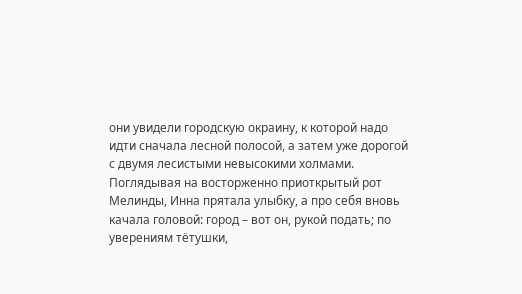они увидели городскую окраину, к которой надо идти сначала лесной полосой, а затем уже дорогой с двумя лесистыми невысокими холмами.
Поглядывая на восторженно приоткрытый рот Мелинды, Инна прятала улыбку, а про себя вновь качала головой: город – вот он, рукой подать; по уверениям тётушки,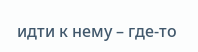идти к нему – где-то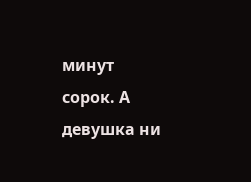минут сорок. А девушка ни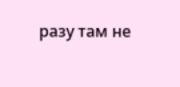разу там не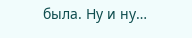была. Ну и ну…